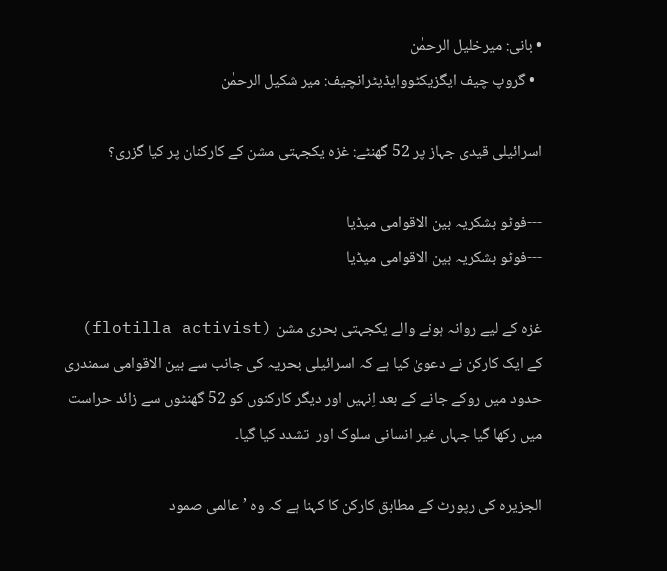• بانی: میرخلیل الرحمٰن
  • گروپ چیف ایگزیکٹووایڈیٹرانچیف: میر شکیل الرحمٰن

اسرائیلی قیدی جہاز پر 52 گھنٹے: غزہ یکجہتی مشن کے کارکنان پر کیا گزری؟

---فوٹو بشکریہ بین الاقوامی میڈیا
---فوٹو بشکریہ بین الاقوامی میڈیا

غزہ کے لیے روانہ ہونے والے یکجہتی بحری مشن (flotilla activist) کے ایک کارکن نے دعویٰ کیا ہے کہ اسرائیلی بحریہ کی جانب سے بین الاقوامی سمندری حدود میں روکے جانے کے بعد اِنہیں اور دیگر کارکنوں کو 52 گھنٹوں سے زائد حراست میں رکھا گیا جہاں غیر انسانی سلوک اور  تشدد کیا گیا۔

الجزیرہ کی رپورٹ کے مطابق کارکن کا کہنا ہے کہ وہ ’عالمی صمود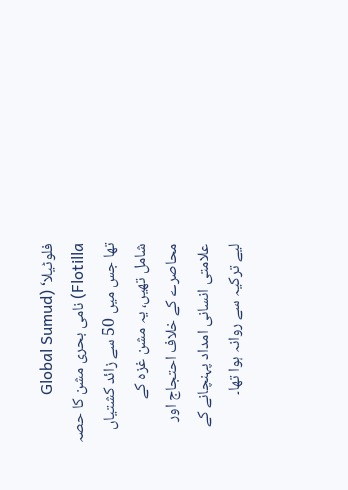فلوٹیلا‘ (Global Sumud Flotilla) نامی بحری مشن کا حصہ تھا جس میں 50 سے زائد کشتیاں شامل تھیں، یہ مشن غزہ کے محاصرے کے خلاف احتجاج اور علامتی انسانی امداد پہنچانے کے لیے ترکیہ سے روانہ ہوا تھا۔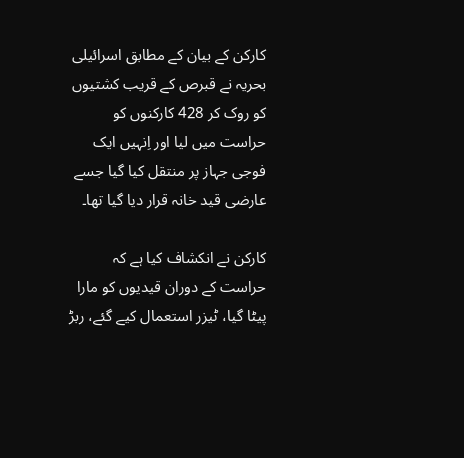کارکن کے بیان کے مطابق اسرائیلی بحریہ نے قبرص کے قریب کشتیوں کو روک کر 428 کارکنوں کو حراست میں لیا اور اِنہیں ایک فوجی جہاز پر منتقل کیا گیا جسے عارضی قید خانہ قرار دیا گیا تھا۔

کارکن نے انکشاف کیا ہے کہ حراست کے دوران قیدیوں کو مارا پیٹا گیا، ٹیزر استعمال کیے گئے، ربڑ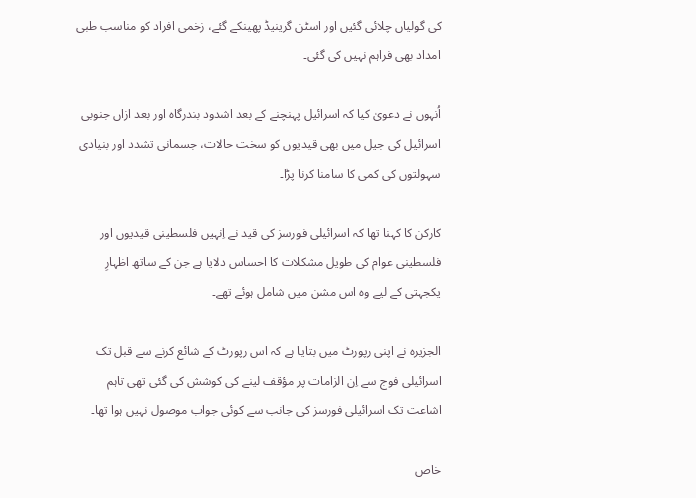کی گولیاں چلائی گئیں اور اسٹن گرینیڈ پھینکے گئے، زخمی افراد کو مناسب طبی امداد بھی فراہم نہیں کی گئی۔

اُنہوں نے دعویٰ کیا کہ اسرائیل پہنچنے کے بعد اشدود بندرگاہ اور بعد ازاں جنوبی اسرائیل کی جیل میں بھی قیدیوں کو سخت حالات، جسمانی تشدد اور بنیادی سہولتوں کی کمی کا سامنا کرنا پڑا۔

کارکن کا کہنا تھا کہ اسرائیلی فورسز کی قید نے اِنہیں فلسطینی قیدیوں اور فلسطینی عوام کی طویل مشکلات کا احساس دلایا ہے جن کے ساتھ اظہارِ یکجہتی کے لیے وہ اس مشن میں شامل ہوئے تھے۔

الجزیرہ نے اپنی رپورٹ میں بتایا ہے کہ اس رپورٹ کے شائع کرنے سے قبل تک اسرائیلی فوج سے اِن الزامات پر مؤقف لینے کی کوشش کی گئی تھی تاہم اشاعت تک اسرائیلی فورسز کی جانب سے کوئی جواب موصول نہیں ہوا تھا۔

خاص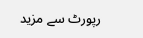رپورٹ سے مزید